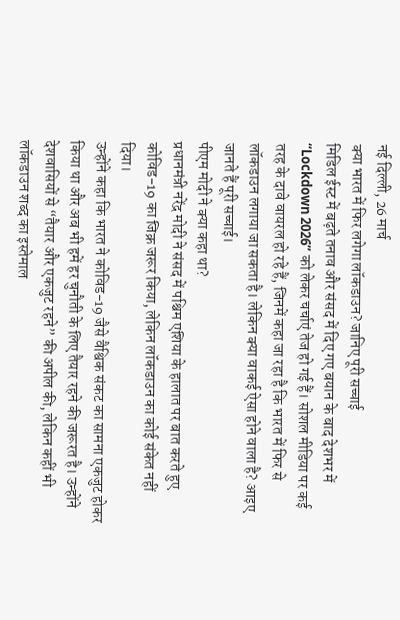नई दिल्ली, 26 मार्च
क्या भारत में फिर लगेगा लॉकडाउन? जानिए पूरी सच्चाई
मिडिल ईस्ट में बढ़ते तनाव और संसद में दिए गए बयान के बाद देशभर में “Lockdown 2026” को लेकर चर्चाएं तेज हो गई हैं। सोशल मीडिया पर कई तरह के दावे वायरल हो रहे हैं, जिनमें कहा जा रहा है कि भारत में फिर से लॉकडाउन लगाया जा सकता है। लेकिन क्या वाकई ऐसा होने वाला है? आइए जानते हैं पूरी सच्चाई।
पीएम मोदी ने क्या कहा था?
प्रधानमंत्री नरेंद्र मोदी ने संसद में पश्चिम एशिया के हालात पर बात करते हुए कोविड-19 का जिक्र जरूर किया, लेकिन लॉकडाउन का कोई संकेत नहीं दिया।
उन्होंने कहा कि भारत ने कोविड-19 जैसे वैश्विक संकट का सामना एकजुट होकर किया था और अब भी हमें हर चुनौती के लिए तैयार रहने की जरूरत है। उन्होंने देशवासियों से “तैयार और एकजुट रहने” की अपील की, लेकिन कहीं भी लॉकडाउन शब्द का इस्तेमाल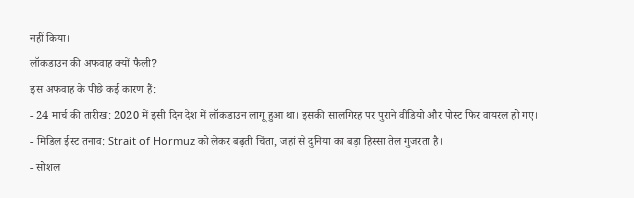नहीं किया।
लॉकडाउन की अफवाह क्यों फैली?
इस अफवाह के पीछे कई कारण हैं:
- 24 मार्च की तारीख: 2020 में इसी दिन देश में लॉकडाउन लागू हुआ था। इसकी सालगिरह पर पुराने वीडियो और पोस्ट फिर वायरल हो गए।
- मिडिल ईस्ट तनाव: Strait of Hormuz को लेकर बढ़ती चिंता, जहां से दुनिया का बड़ा हिस्सा तेल गुजरता है।
- सोशल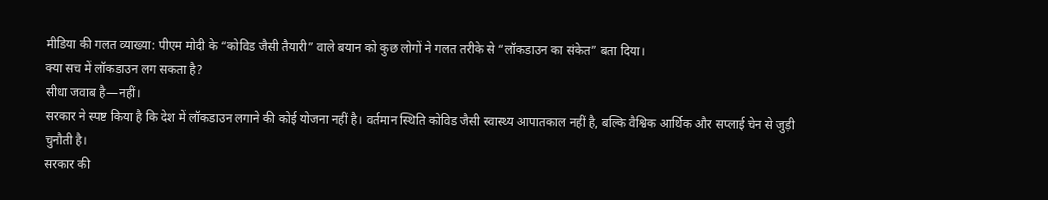मीडिया की गलत व्याख्या: पीएम मोदी के “कोविड जैसी तैयारी” वाले बयान को कुछ लोगों ने गलत तरीके से “लॉकडाउन का संकेत” बता दिया।
क्या सच में लॉकडाउन लग सकता है?
सीधा जवाब है—नहीं।
सरकार ने स्पष्ट किया है कि देश में लॉकडाउन लगाने की कोई योजना नहीं है। वर्तमान स्थिति कोविड जैसी स्वास्थ्य आपातकाल नहीं है, बल्कि वैश्विक आर्थिक और सप्लाई चेन से जुड़ी चुनौती है।
सरकार की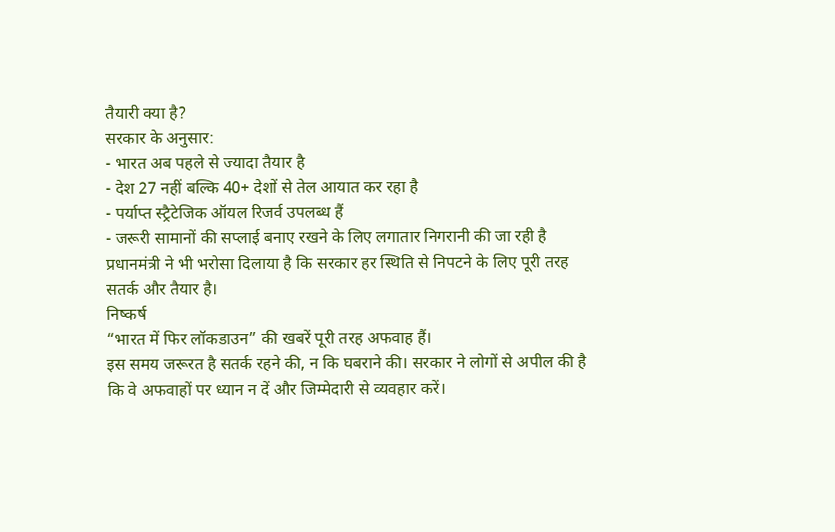तैयारी क्या है?
सरकार के अनुसार:
- भारत अब पहले से ज्यादा तैयार है
- देश 27 नहीं बल्कि 40+ देशों से तेल आयात कर रहा है
- पर्याप्त स्ट्रैटेजिक ऑयल रिजर्व उपलब्ध हैं
- जरूरी सामानों की सप्लाई बनाए रखने के लिए लगातार निगरानी की जा रही है
प्रधानमंत्री ने भी भरोसा दिलाया है कि सरकार हर स्थिति से निपटने के लिए पूरी तरह सतर्क और तैयार है।
निष्कर्ष
“भारत में फिर लॉकडाउन” की खबरें पूरी तरह अफवाह हैं।
इस समय जरूरत है सतर्क रहने की, न कि घबराने की। सरकार ने लोगों से अपील की है कि वे अफवाहों पर ध्यान न दें और जिम्मेदारी से व्यवहार करें।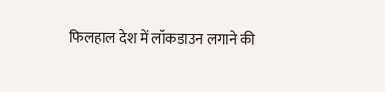फिलहाल देश में लॉकडाउन लगाने की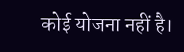कोई योजना नहीं है।